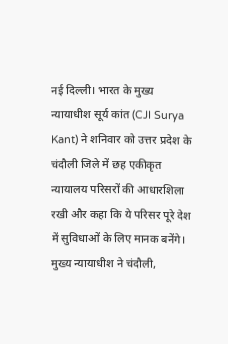नई दिल्ली। भारत के मुख्य न्यायाधीश सूर्य कांत (CJI Surya Kant) ने शनिवार को उत्तर प्रदेश के चंदौली जिले में छह एकीकृत न्यायालय परिसरों की आधारशिला रखी और कहा कि ये परिसर पूरे देश में सुविधाओं के लिए मानक बनेंगे।
मुख्य न्यायाधीश ने चंदौली,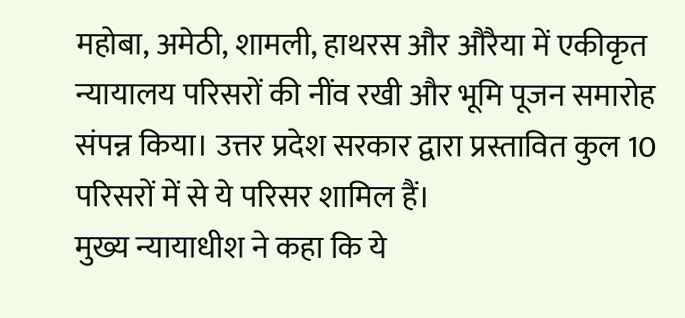महोबा, अमेठी, शामली, हाथरस और औरैया में एकीकृत न्यायालय परिसरों की नींव रखी और भूमि पूजन समारोह संपन्न किया। उत्तर प्रदेश सरकार द्वारा प्रस्तावित कुल 10 परिसरों में से ये परिसर शामिल हैं।
मुख्य न्यायाधीश ने कहा कि ये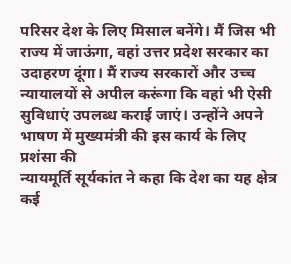परिसर देश के लिए मिसाल बनेंगे। मैं जिस भी राज्य में जाऊंगा, वहां उत्तर प्रदेश सरकार का उदाहरण दूंगा। मैं राज्य सरकारों और उच्च न्यायालयों से अपील करूंगा कि वहां भी ऐसी सुविधाएं उपलब्ध कराई जाएं। उन्होंने अपने भाषण में मुख्यमंत्री की इस कार्य के लिए प्रशंसा की
न्यायमूर्ति सूर्यकांत ने कहा कि देश का यह क्षेत्र कई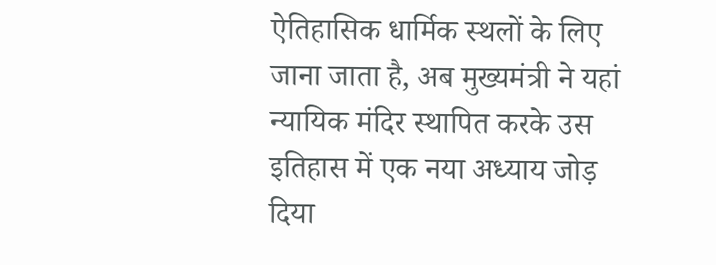ऐतिहासिक धार्मिक स्थलों के लिए जाना जाता है, अब मुख्यमंत्री ने यहां न्यायिक मंदिर स्थापित करके उस इतिहास में एक नया अध्याय जोड़ दिया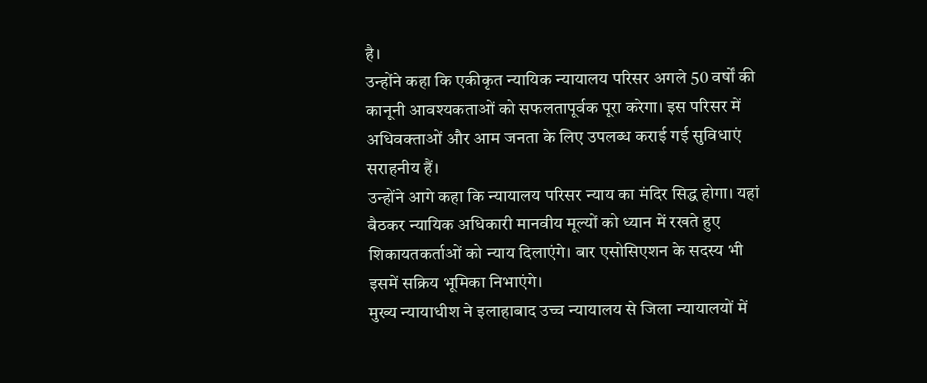है।
उन्होंने कहा कि एकीकृत न्यायिक न्यायालय परिसर अगले 50 वर्षों की कानूनी आवश्यकताओं को सफलतापूर्वक पूरा करेगा। इस परिसर में अधिवक्ताओं और आम जनता के लिए उपलब्ध कराई गई सुविधाएं सराहनीय हैं।
उन्होंने आगे कहा कि न्यायालय परिसर न्याय का मंदिर सिद्ध होगा। यहां बैठकर न्यायिक अधिकारी मानवीय मूल्यों को ध्यान में रखते हुए शिकायतकर्ताओं को न्याय दिलाएंगे। बार एसोसिएशन के सदस्य भी इसमें सक्रिय भूमिका निभाएंगे।
मुख्य न्यायाधीश ने इलाहाबाद उच्च न्यायालय से जिला न्यायालयों में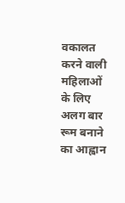वकालत करने वाली महिलाओं के लिए अलग बार रूम बनाने का आह्वान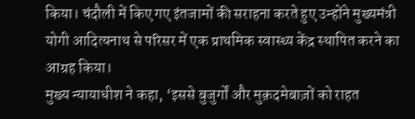किया। चंदौली में किए गए इंतजामों की सराहना करते हुए उन्होंने मुख्यमंत्री योगी आदित्यनाथ से परिसर में एक प्राथमिक स्वास्थ्य केंद्र स्थापित करने का आग्रह किया।
मुख्य न्यायाधीश ने कहा, ‘इससे बुजुर्गों और मुक़दमेबाज़ों को राहत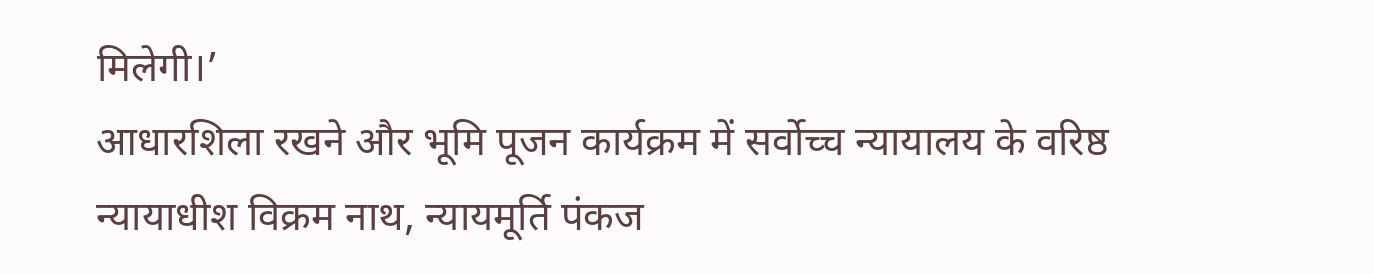मिलेगी।’
आधारशिला रखने और भूमि पूजन कार्यक्रम में सर्वोच्च न्यायालय के वरिष्ठ न्यायाधीश विक्रम नाथ, न्यायमूर्ति पंकज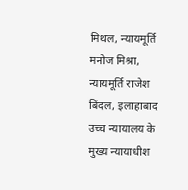मिथल, न्यायमूर्ति मनोज मिश्रा, न्यायमूर्ति राजेश बिंदल, इलाहाबाद उच्च न्यायालय के मुख्य न्यायाधीश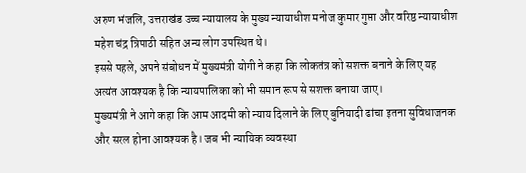अरुण भंजलि, उत्तराखंड उच्च न्यायालय के मुख्य न्यायाधीश मनोज कुमार गुप्ता और वरिष्ठ न्यायाधीश महेश चंद्र त्रिपाठी सहित अन्य लोग उपस्थित थे।
इससे पहले, अपने संबोधन में मुख्यमंत्री योगी ने कहा कि लोकतंत्र को सशक्त बनाने के लिए यह अत्यंत आवश्यक है कि न्यायपालिका को भी समान रूप से सशक्त बनाया जाए।
मुख्यमंत्री ने आगे कहा कि आम आदमी को न्याय दिलाने के लिए बुनियादी ढांचा इतना सुविधाजनक और सरल होना आवश्यक है। जब भी न्यायिक व्यवस्था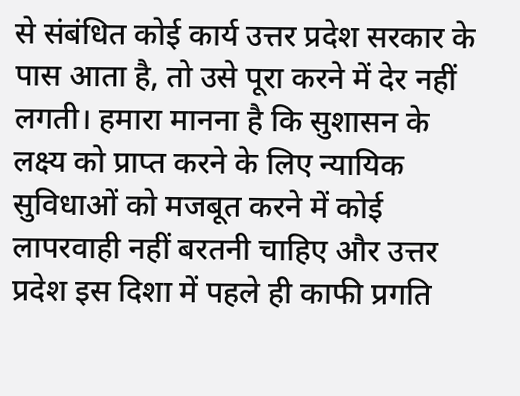से संबंधित कोई कार्य उत्तर प्रदेश सरकार के पास आता है, तो उसे पूरा करने में देर नहीं लगती। हमारा मानना है कि सुशासन के लक्ष्य को प्राप्त करने के लिए न्यायिक सुविधाओं को मजबूत करने में कोई लापरवाही नहीं बरतनी चाहिए और उत्तर प्रदेश इस दिशा में पहले ही काफी प्रगति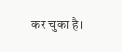कर चुका है।